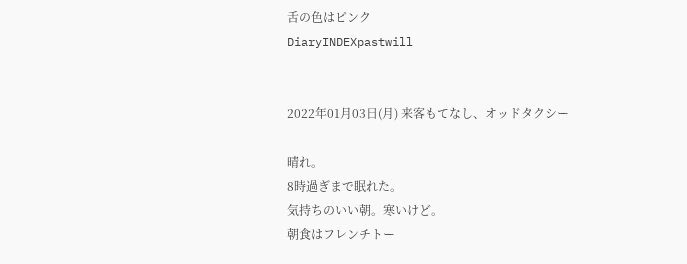舌の色はピンク
DiaryINDEXpastwill


2022年01月03日(月) 来客もてなし、オッドタクシー

晴れ。
8時過ぎまで眠れた。
気持ちのいい朝。寒いけど。
朝食はフレンチトー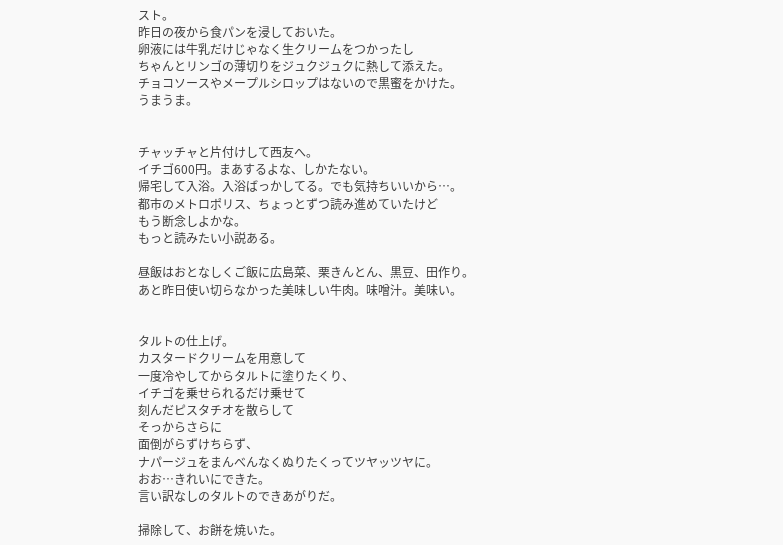スト。
昨日の夜から食パンを浸しておいた。
卵液には牛乳だけじゃなく生クリームをつかったし
ちゃんとリンゴの薄切りをジュクジュクに熱して添えた。
チョコソースやメープルシロップはないので黒蜜をかけた。
うまうま。


チャッチャと片付けして西友へ。
イチゴ600円。まあするよな、しかたない。
帰宅して入浴。入浴ばっかしてる。でも気持ちいいから…。
都市のメトロポリス、ちょっとずつ読み進めていたけど
もう断念しよかな。
もっと読みたい小説ある。

昼飯はおとなしくご飯に広島菜、栗きんとん、黒豆、田作り。
あと昨日使い切らなかった美味しい牛肉。味噌汁。美味い。


タルトの仕上げ。
カスタードクリームを用意して
一度冷やしてからタルトに塗りたくり、
イチゴを乗せられるだけ乗せて
刻んだピスタチオを散らして
そっからさらに
面倒がらずけちらず、
ナパージュをまんべんなくぬりたくってツヤッツヤに。
おお…きれいにできた。
言い訳なしのタルトのできあがりだ。

掃除して、お餅を焼いた。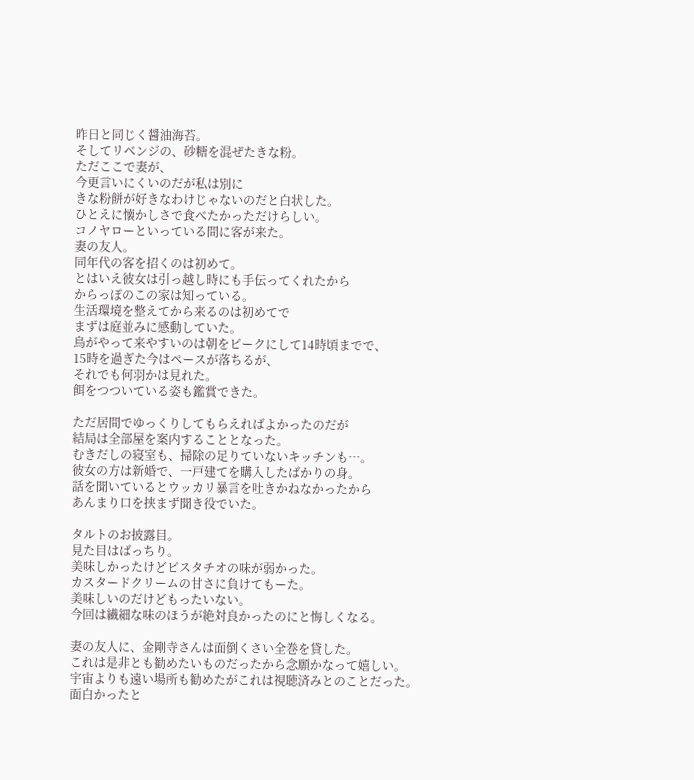昨日と同じく醤油海苔。
そしてリベンジの、砂糖を混ぜたきな粉。
ただここで妻が、
今更言いにくいのだが私は別に
きな粉餅が好きなわけじゃないのだと白状した。
ひとえに懐かしさで食べたかっただけらしい。
コノヤローといっている間に客が来た。
妻の友人。
同年代の客を招くのは初めて。
とはいえ彼女は引っ越し時にも手伝ってくれたから
からっぽのこの家は知っている。
生活環境を整えてから来るのは初めてで
まずは庭並みに感動していた。
鳥がやって来やすいのは朝をピークにして14時頃までで、
15時を過ぎた今はペースが落ちるが、
それでも何羽かは見れた。
餌をつついている姿も鑑賞できた。

ただ居間でゆっくりしてもらえればよかったのだが
結局は全部屋を案内することとなった。
むきだしの寝室も、掃除の足りていないキッチンも…。
彼女の方は新婚で、一戸建てを購入したばかりの身。
話を聞いているとウッカリ暴言を吐きかねなかったから
あんまり口を挟まず聞き役でいた。

タルトのお披露目。
見た目はばっちり。
美味しかったけどピスタチオの味が弱かった。
カスタードクリームの甘さに負けてもーた。
美味しいのだけどもったいない。
今回は繊細な味のほうが絶対良かったのにと悔しくなる。

妻の友人に、金剛寺さんは面倒くさい全巻を貸した。
これは是非とも勧めたいものだったから念願かなって嬉しい。
宇宙よりも遠い場所も勧めたがこれは視聴済みとのことだった。
面白かったと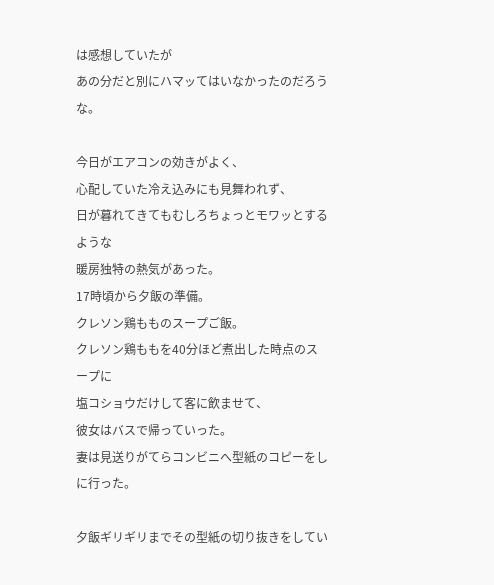は感想していたが
あの分だと別にハマッてはいなかったのだろうな。

今日がエアコンの効きがよく、
心配していた冷え込みにも見舞われず、
日が暮れてきてもむしろちょっとモワッとするような
暖房独特の熱気があった。
17時頃から夕飯の準備。
クレソン鶏もものスープご飯。
クレソン鶏ももを40分ほど煮出した時点のスープに
塩コショウだけして客に飲ませて、
彼女はバスで帰っていった。
妻は見送りがてらコンビニへ型紙のコピーをしに行った。

夕飯ギリギリまでその型紙の切り抜きをしてい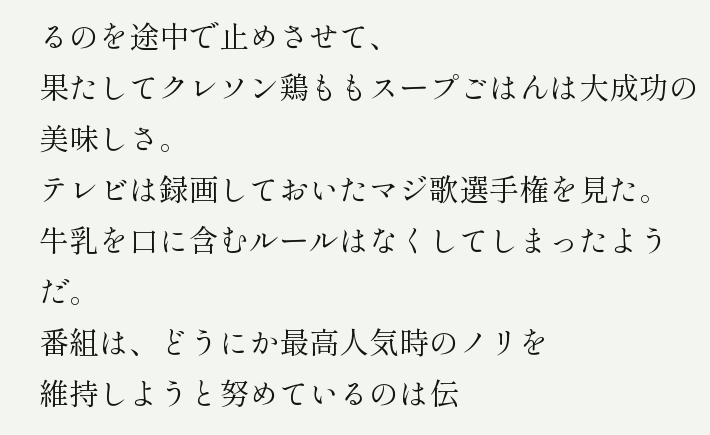るのを途中で止めさせて、
果たしてクレソン鶏ももスープごはんは大成功の美味しさ。
テレビは録画しておいたマジ歌選手権を見た。
牛乳を口に含むルールはなくしてしまったようだ。
番組は、どうにか最高人気時のノリを
維持しようと努めているのは伝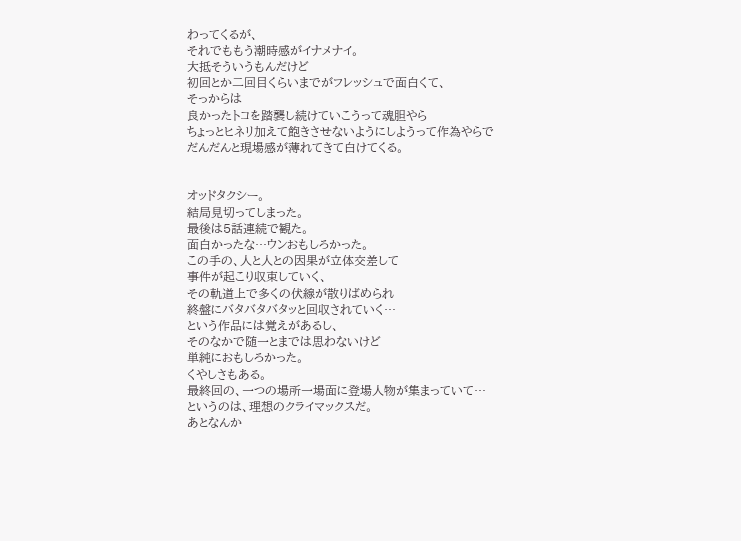わってくるが、
それでももう潮時感がイナメナイ。
大抵そういうもんだけど
初回とか二回目くらいまでがフレッシュで面白くて、
そっからは
良かったトコを踏襲し続けていこうって魂胆やら
ちょっとヒネリ加えて飽きさせないようにしようって作為やらで
だんだんと現場感が薄れてきて白けてくる。


オッドタクシー。
結局見切ってしまった。
最後は5話連続で観た。
面白かったな…ウンおもしろかった。
この手の、人と人との因果が立体交差して
事件が起こり収束していく、
その軌道上で多くの伏線が散りばめられ
終盤にバタバタバタッと回収されていく…
という作品には覚えがあるし、
そのなかで随一とまでは思わないけど
単純におもしろかった。
くやしさもある。
最終回の、一つの場所一場面に登場人物が集まっていて…
というのは、理想のクライマックスだ。
あとなんか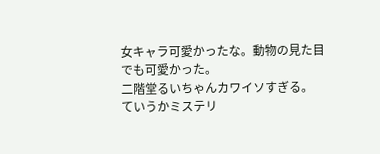女キャラ可愛かったな。動物の見た目でも可愛かった。
二階堂るいちゃんカワイソすぎる。
ていうかミステリ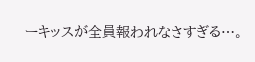ーキッスが全員報われなさすぎる…。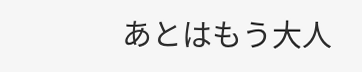あとはもう大人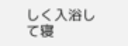しく入浴して寝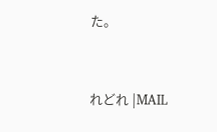た。


れどれ |MAIL